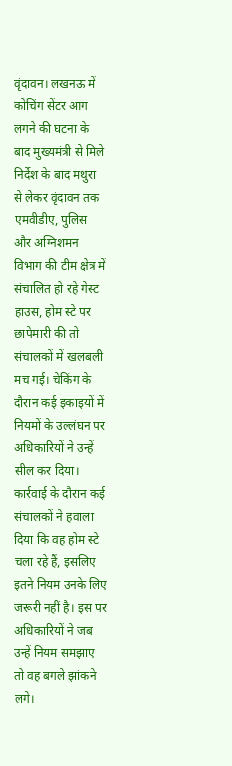वृंदावन। लखनऊ में कोचिंग सेंटर आग लगने की घटना के बाद मुख्यमंत्री से मिले निर्देश के बाद मथुरा से लेकर वृंदावन तक एमवीडीए, पुलिस और अग्निशमन विभाग की टीम क्षेत्र में संचालित हो रहे गेस्ट हाउस, होम स्टे पर छापेमारी की तो संचालकों में खलबली मच गई। चेकिंग के दौरान कई इकाइयों में नियमों के उल्लंघन पर अधिकारियों ने उन्हें सील कर दिया। कार्रवाई के दौरान कई संचालकों ने हवाला दिया कि वह होम स्टे चला रहे हैं, इसलिए इतने नियम उनके लिए जरूरी नहीं है। इस पर अधिकारियों ने जब उन्हें नियम समझाए तो वह बगले झांकने लगे।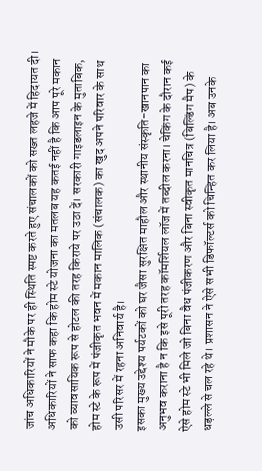जांच अधिकारियों ने मौके पर ही स्थिति स्पष्ट करते हुए संचालकों को सख्त लहजे में हिदायत दी। अधिकारियों ने साफ कहा कि होम स्टे योजना का मतलब यह कतई नहीं है कि आप पूरे मकान को व्यावसायिक रूप से होटल की तरह किराये पर उठा दें। सरकारी गाइडलाइन के मुताबिक, होम स्टे के रूप में पंजीकृत भवन में मकान मालिक (संचालक) का खुद अपने परिवार के साथ उसी परिसर में रहना अनिवार्य है।
इसका मुख्य उद्देश्य पर्यटकों को घर जैसा सुरक्षित माहौल और स्थानीय संस्कृति-खानपान का अनुभव कराना है न कि इसे पूरी तरह कॉमर्शियल लॉज में तब्दील करना। चेकिंग के दौरान कई ऐसे होम स्टे भी मिले जो बिना वैध पंजीकरण और बिना स्वीकृत मानचित्र (बिल्डिंग मैप) के धड़ल्ले से चल रहे थे। प्रशासन ने ऐसे सभी डिफॉल्टर्स को चिन्हित कर लिया है। अब उनके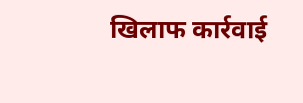खिलाफ कार्रवाई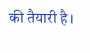की तैयारी है।